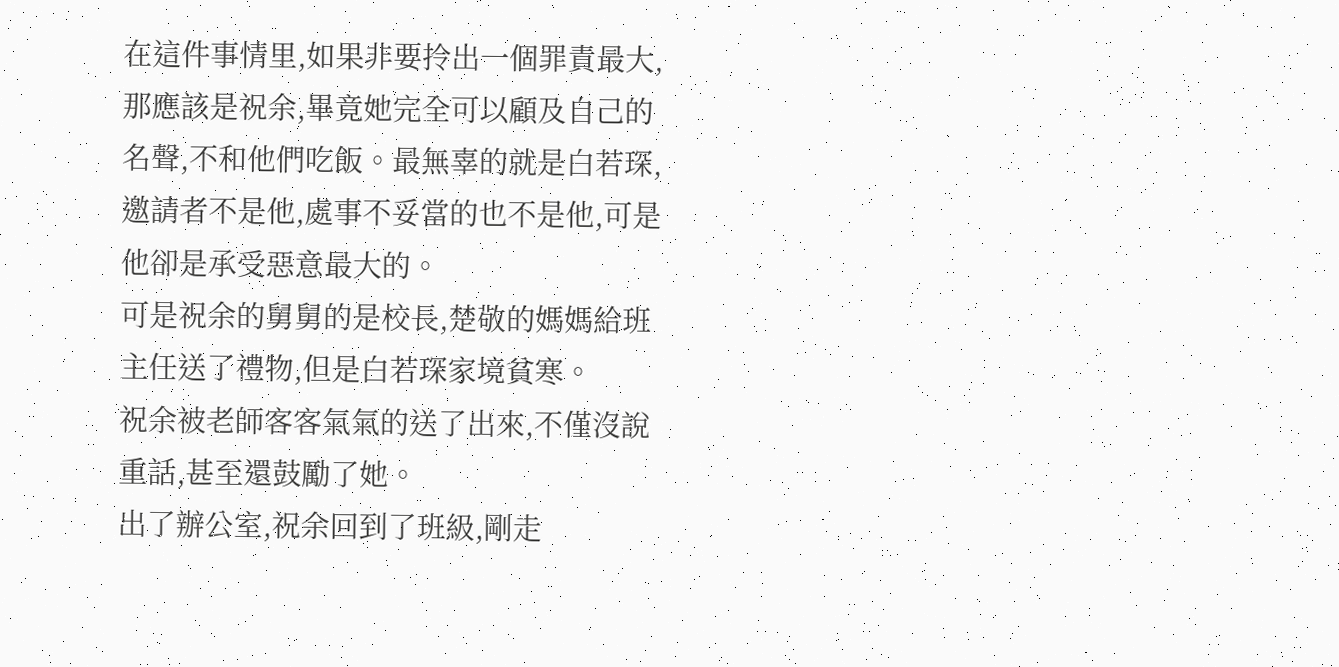在這件事情里,如果非要拎出一個罪責最大,那應該是祝余,畢竟她完全可以顧及自己的名聲,不和他們吃飯。最無辜的就是白若琛,邀請者不是他,處事不妥當的也不是他,可是他卻是承受惡意最大的。
可是祝余的舅舅的是校長,楚敬的媽媽給班主任送了禮物,但是白若琛家境貧寒。
祝余被老師客客氣氣的送了出來,不僅沒說重話,甚至還鼓勵了她。
出了辦公室,祝余回到了班級,剛走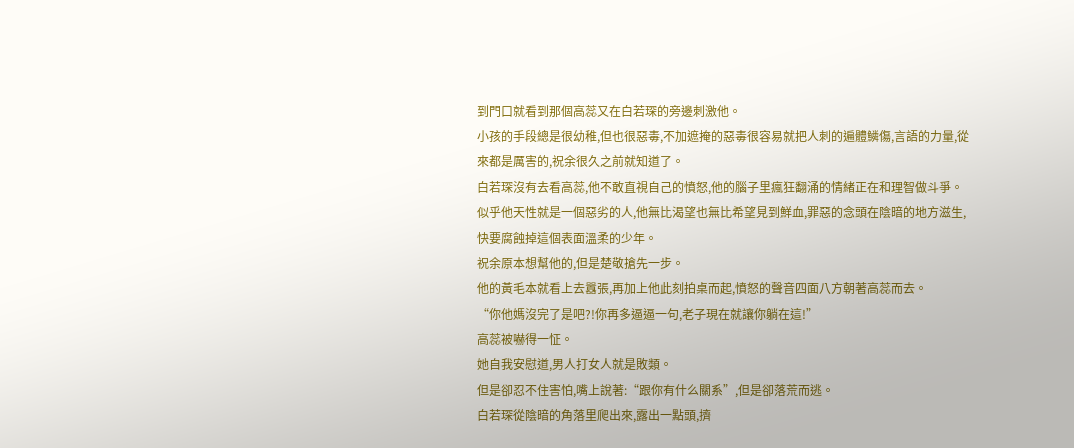到門口就看到那個高蕊又在白若琛的旁邊刺激他。
小孩的手段總是很幼稚,但也很惡毒,不加遮掩的惡毒很容易就把人刺的遍體鱗傷,言語的力量,從來都是厲害的,祝余很久之前就知道了。
白若琛沒有去看高蕊,他不敢直視自己的憤怒,他的腦子里瘋狂翻涌的情緒正在和理智做斗爭。
似乎他天性就是一個惡劣的人,他無比渴望也無比希望見到鮮血,罪惡的念頭在陰暗的地方滋生,快要腐蝕掉這個表面溫柔的少年。
祝余原本想幫他的,但是楚敬搶先一步。
他的黃毛本就看上去囂張,再加上他此刻拍桌而起,憤怒的聲音四面八方朝著高蕊而去。
“你他媽沒完了是吧?!你再多逼逼一句,老子現在就讓你躺在這!”
高蕊被嚇得一怔。
她自我安慰道,男人打女人就是敗類。
但是卻忍不住害怕,嘴上說著:“跟你有什么關系”,但是卻落荒而逃。
白若琛從陰暗的角落里爬出來,露出一點頭,擠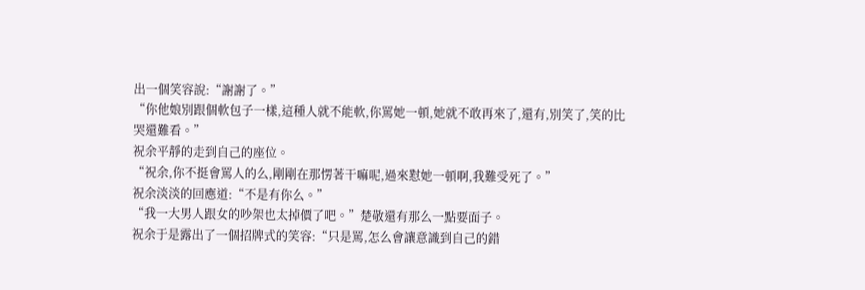出一個笑容說:“謝謝了。”
“你他娘別跟個軟包子一樣,這種人就不能軟,你罵她一頓,她就不敢再來了,還有,別笑了,笑的比哭還難看。”
祝余平靜的走到自己的座位。
“祝余,你不挺會罵人的么,剛剛在那愣著干嘛呢,過來懟她一頓啊,我難受死了。”
祝余淡淡的回應道:“不是有你么。”
“我一大男人跟女的吵架也太掉價了吧。”楚敬還有那么一點要面子。
祝余于是露出了一個招牌式的笑容:“只是罵,怎么會讓意識到自己的錯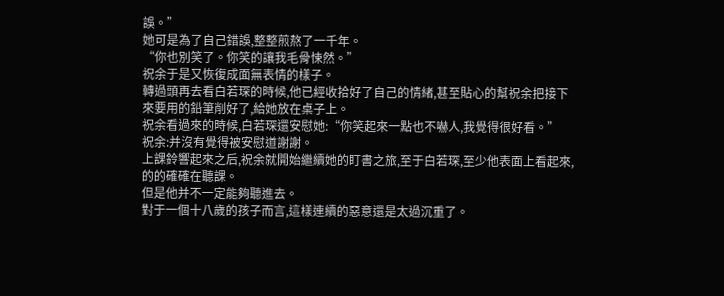誤。”
她可是為了自己錯誤,整整煎熬了一千年。
“你也別笑了。你笑的讓我毛骨悚然。”
祝余于是又恢復成面無表情的樣子。
轉過頭再去看白若琛的時候,他已經收拾好了自己的情緒,甚至貼心的幫祝余把接下來要用的鉛筆削好了,給她放在桌子上。
祝余看過來的時候,白若琛還安慰她:“你笑起來一點也不嚇人,我覺得很好看。”
祝余:并沒有覺得被安慰道謝謝。
上課鈴響起來之后,祝余就開始繼續她的盯書之旅,至于白若琛,至少他表面上看起來,的的確確在聽課。
但是他并不一定能夠聽進去。
對于一個十八歲的孩子而言,這樣連續的惡意還是太過沉重了。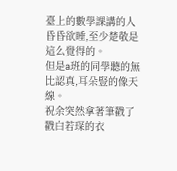臺上的數學課講的人昏昏欲睡,至少楚敬是這么覺得的。
但是a班的同學聽的無比認真,耳朵豎的像天線。
祝余突然拿著筆戳了戳白若琛的衣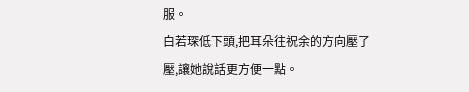服。
白若琛低下頭,把耳朵往祝余的方向壓了壓,讓她說話更方便一點。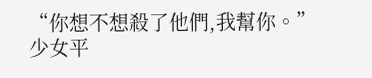“你想不想殺了他們,我幫你。”
少女平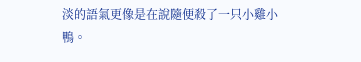淡的語氣更像是在說隨便殺了一只小雞小鴨。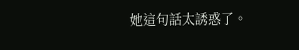她這句話太誘惑了。